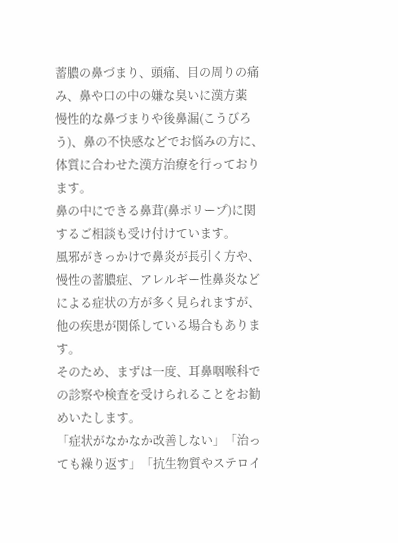蓄膿の鼻づまり、頭痛、目の周りの痛み、鼻や口の中の嫌な臭いに漢方薬
慢性的な鼻づまりや後鼻漏(こうびろう)、鼻の不快感などでお悩みの方に、体質に合わせた漢方治療を行っております。
鼻の中にできる鼻茸(鼻ポリープ)に関するご相談も受け付けています。
風邪がきっかけで鼻炎が長引く方や、慢性の蓄膿症、アレルギー性鼻炎などによる症状の方が多く見られますが、他の疾患が関係している場合もあります。
そのため、まずは一度、耳鼻咽喉科での診察や検査を受けられることをお勧めいたします。
「症状がなかなか改善しない」「治っても繰り返す」「抗生物質やステロイ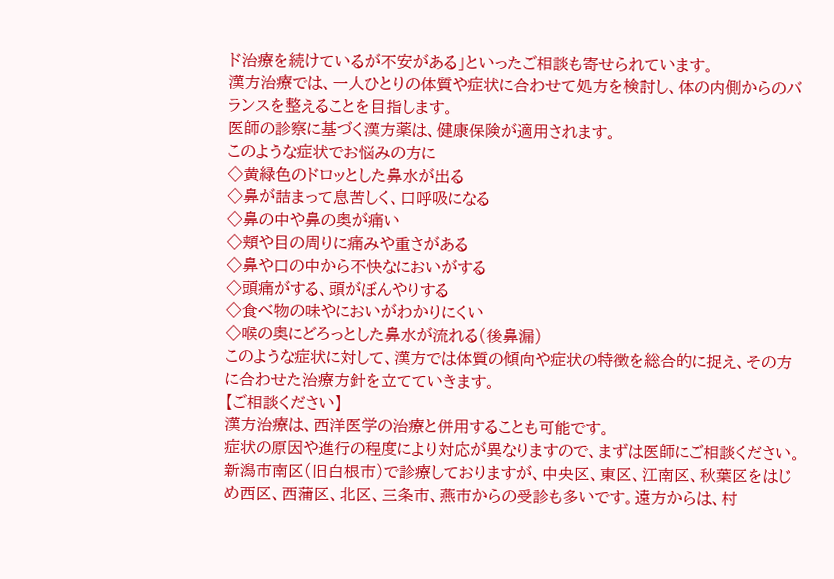ド治療を続けているが不安がある」といったご相談も寄せられています。
漢方治療では、一人ひとりの体質や症状に合わせて処方を検討し、体の内側からのバランスを整えることを目指します。
医師の診察に基づく漢方薬は、健康保険が適用されます。
このような症状でお悩みの方に
◇黄緑色のドロッとした鼻水が出る
◇鼻が詰まって息苦しく、口呼吸になる
◇鼻の中や鼻の奥が痛い
◇頬や目の周りに痛みや重さがある
◇鼻や口の中から不快なにおいがする
◇頭痛がする、頭がぼんやりする
◇食べ物の味やにおいがわかりにくい
◇喉の奥にどろっとした鼻水が流れる(後鼻漏)
このような症状に対して、漢方では体質の傾向や症状の特徴を総合的に捉え、その方に合わせた治療方針を立てていきます。
【ご相談ください】
漢方治療は、西洋医学の治療と併用することも可能です。
症状の原因や進行の程度により対応が異なりますので、まずは医師にご相談ください。
新潟市南区(旧白根市)で診療しておりますが、中央区、東区、江南区、秋葉区をはじめ西区、西蒲区、北区、三条市、燕市からの受診も多いです。遠方からは、村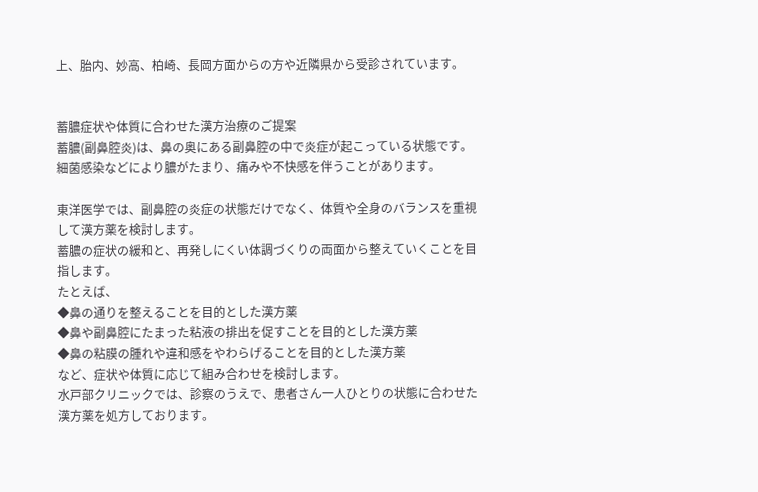上、胎内、妙高、柏崎、長岡方面からの方や近隣県から受診されています。


蓄膿症状や体質に合わせた漢方治療のご提案
蓄膿(副鼻腔炎)は、鼻の奥にある副鼻腔の中で炎症が起こっている状態です。
細菌感染などにより膿がたまり、痛みや不快感を伴うことがあります。

東洋医学では、副鼻腔の炎症の状態だけでなく、体質や全身のバランスを重視して漢方薬を検討します。
蓄膿の症状の緩和と、再発しにくい体調づくりの両面から整えていくことを目指します。
たとえば、
◆鼻の通りを整えることを目的とした漢方薬
◆鼻や副鼻腔にたまった粘液の排出を促すことを目的とした漢方薬
◆鼻の粘膜の腫れや違和感をやわらげることを目的とした漢方薬
など、症状や体質に応じて組み合わせを検討します。
水戸部クリニックでは、診察のうえで、患者さん一人ひとりの状態に合わせた漢方薬を処方しております。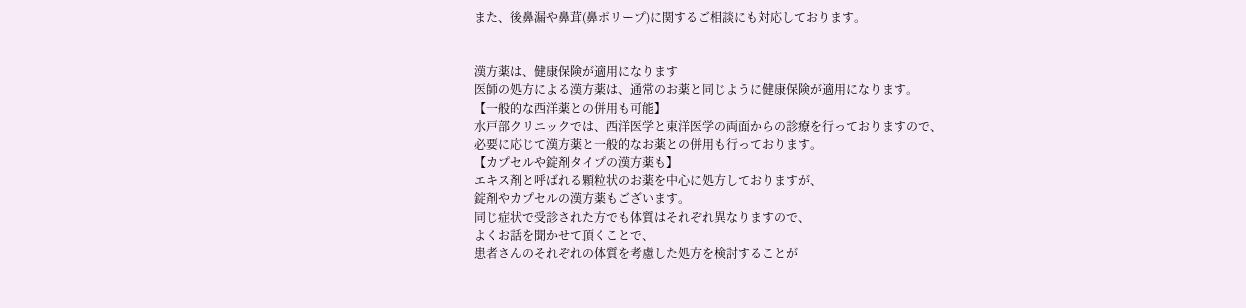また、後鼻漏や鼻茸(鼻ポリープ)に関するご相談にも対応しております。


漢方薬は、健康保険が適用になります
医師の処方による漢方薬は、通常のお薬と同じように健康保険が適用になります。
【一般的な西洋薬との併用も可能】
水戸部クリニックでは、西洋医学と東洋医学の両面からの診療を行っておりますので、
必要に応じて漢方薬と一般的なお薬との併用も行っております。
【カプセルや錠剤タイプの漢方薬も】
エキス剤と呼ばれる顆粒状のお薬を中心に処方しておりますが、
錠剤やカプセルの漢方薬もございます。
同じ症状で受診された方でも体質はそれぞれ異なりますので、
よくお話を聞かせて頂くことで、
患者さんのそれぞれの体質を考慮した処方を検討することが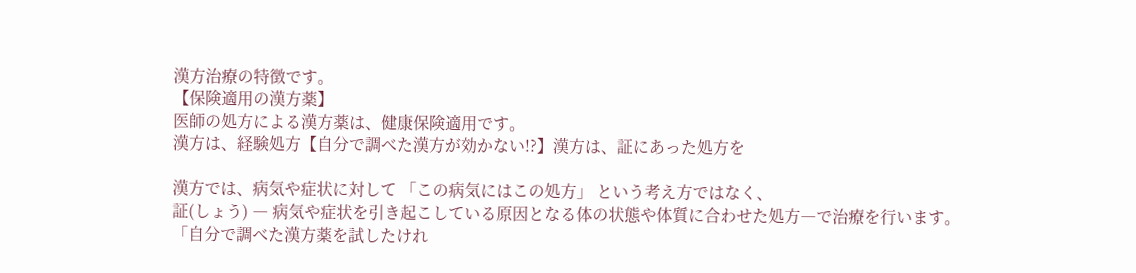漢方治療の特徴です。
【保険適用の漢方薬】
医師の処方による漢方薬は、健康保険適用です。
漢方は、経験処方【自分で調べた漢方が効かない!?】漢方は、証にあった処方を

漢方では、病気や症状に対して 「この病気にはこの処方」 という考え方ではなく、
証(しょう) ― 病気や症状を引き起こしている原因となる体の状態や体質に合わせた処方―で治療を行います。
「自分で調べた漢方薬を試したけれ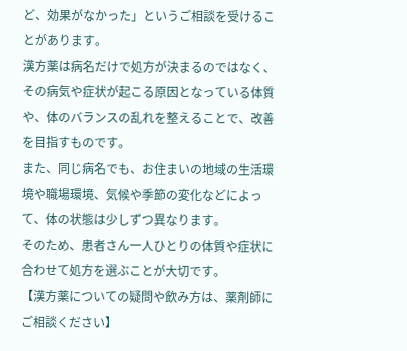ど、効果がなかった」というご相談を受けることがあります。
漢方薬は病名だけで処方が決まるのではなく、
その病気や症状が起こる原因となっている体質や、体のバランスの乱れを整えることで、改善を目指すものです。
また、同じ病名でも、お住まいの地域の生活環境や職場環境、気候や季節の変化などによって、体の状態は少しずつ異なります。
そのため、患者さん一人ひとりの体質や症状に合わせて処方を選ぶことが大切です。
【漢方薬についての疑問や飲み方は、薬剤師にご相談ください】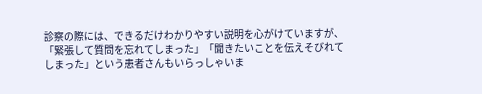診察の際には、できるだけわかりやすい説明を心がけていますが、
「緊張して質問を忘れてしまった」「聞きたいことを伝えそびれてしまった」という患者さんもいらっしゃいま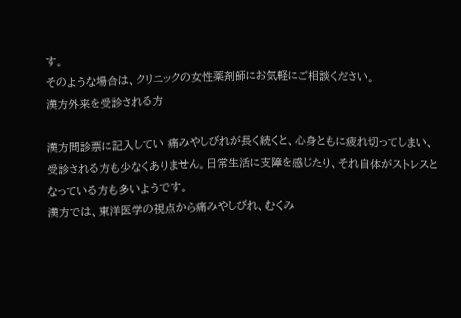す。
そのような場合は、クリニックの女性薬剤師にお気軽にご相談ください。
漢方外来を受診される方

漢方問診票に記入してい 痛みやしびれが長く続くと、心身ともに疲れ切ってしまい、受診される方も少なくありません。日常生活に支障を感じたり、それ自体がストレスとなっている方も多いようです。
漢方では、東洋医学の視点から痛みやしびれ、むくみ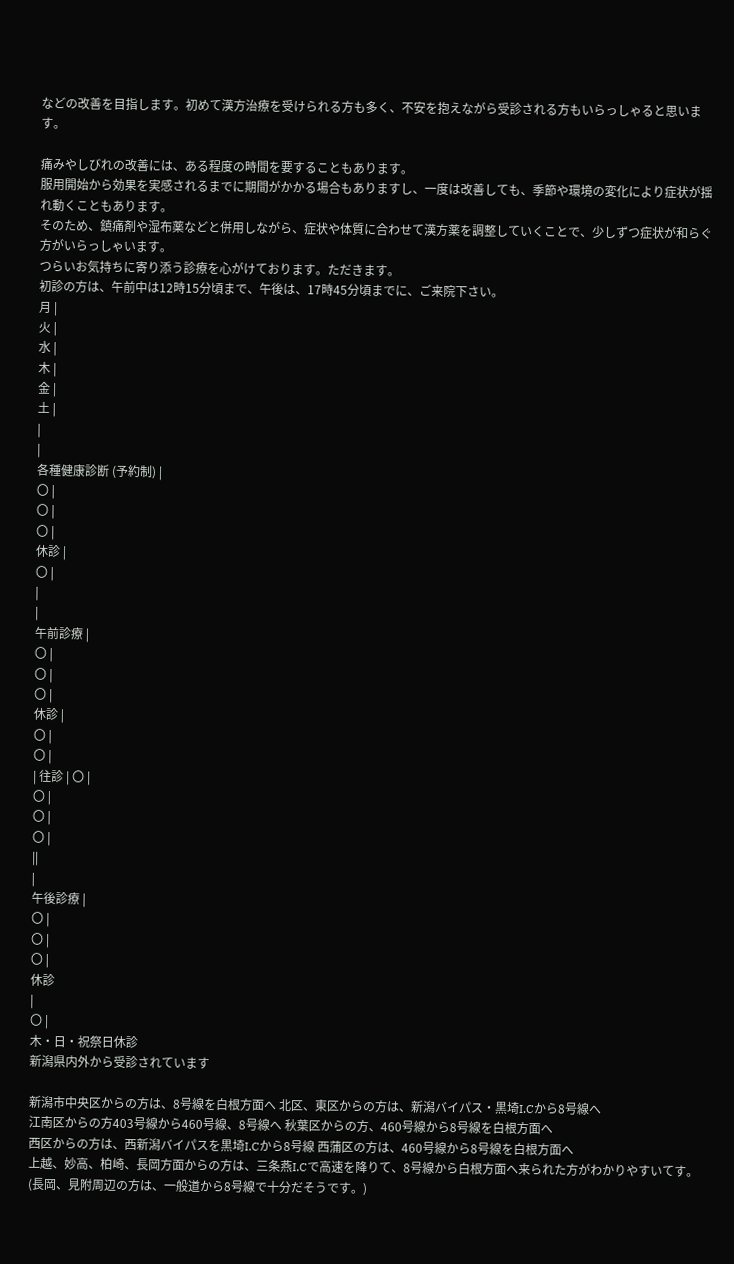などの改善を目指します。初めて漢方治療を受けられる方も多く、不安を抱えながら受診される方もいらっしゃると思います。

痛みやしびれの改善には、ある程度の時間を要することもあります。
服用開始から効果を実感されるまでに期間がかかる場合もありますし、一度は改善しても、季節や環境の変化により症状が揺れ動くこともあります。
そのため、鎮痛剤や湿布薬などと併用しながら、症状や体質に合わせて漢方薬を調整していくことで、少しずつ症状が和らぐ方がいらっしゃいます。
つらいお気持ちに寄り添う診療を心がけております。ただきます。
初診の方は、午前中は12時15分頃まで、午後は、17時45分頃までに、ご来院下さい。
月 |
火 |
水 |
木 |
金 |
土 |
|
|
各種健康診断 (予約制) |
〇 |
〇 |
〇 |
休診 |
〇 |
|
|
午前診療 |
〇 |
〇 |
〇 |
休診 |
〇 |
〇 |
| 往診 | 〇 |
〇 |
〇 |
〇 |
||
|
午後診療 |
〇 |
〇 |
〇 |
休診
|
〇 |
木・日・祝祭日休診
新潟県内外から受診されています

新潟市中央区からの方は、8号線を白根方面へ 北区、東区からの方は、新潟バイパス・黒埼I.Cから8号線へ
江南区からの方403号線から460号線、8号線へ 秋葉区からの方、460号線から8号線を白根方面へ
西区からの方は、西新潟バイパスを黒埼I.Cから8号線 西蒲区の方は、460号線から8号線を白根方面へ
上越、妙高、柏崎、長岡方面からの方は、三条燕I.Cで高速を降りて、8号線から白根方面へ来られた方がわかりやすいてす。(長岡、見附周辺の方は、一般道から8号線で十分だそうです。)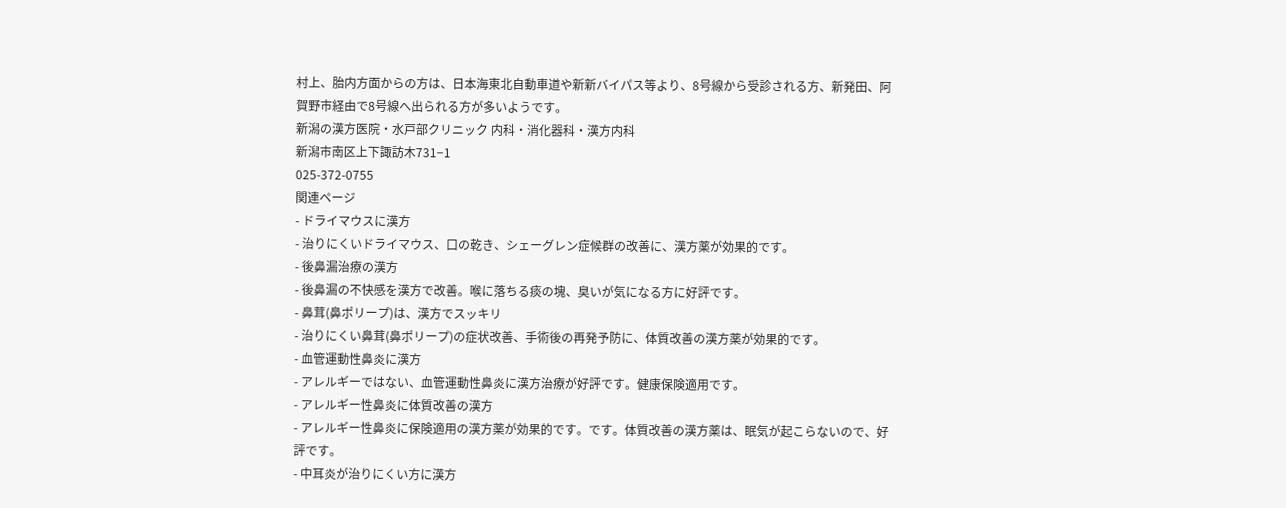村上、胎内方面からの方は、日本海東北自動車道や新新バイパス等より、8号線から受診される方、新発田、阿賀野市経由で8号線へ出られる方が多いようです。
新潟の漢方医院・水戸部クリニック 内科・消化器科・漢方内科
新潟市南区上下諏訪木731−1
025-372-0755
関連ページ
- ドライマウスに漢方
- 治りにくいドライマウス、口の乾き、シェーグレン症候群の改善に、漢方薬が効果的です。
- 後鼻漏治療の漢方
- 後鼻漏の不快感を漢方で改善。喉に落ちる痰の塊、臭いが気になる方に好評です。
- 鼻茸(鼻ポリープ)は、漢方でスッキリ
- 治りにくい鼻茸(鼻ポリープ)の症状改善、手術後の再発予防に、体質改善の漢方薬が効果的です。
- 血管運動性鼻炎に漢方
- アレルギーではない、血管運動性鼻炎に漢方治療が好評です。健康保険適用です。
- アレルギー性鼻炎に体質改善の漢方
- アレルギー性鼻炎に保険適用の漢方薬が効果的です。です。体質改善の漢方薬は、眠気が起こらないので、好評です。
- 中耳炎が治りにくい方に漢方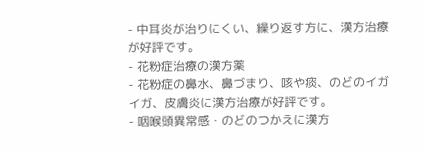- 中耳炎が治りにくい、繰り返す方に、漢方治療が好評です。
- 花粉症治療の漢方薬
- 花粉症の鼻水、鼻づまり、咳や痰、のどのイガイガ、皮膚炎に漢方治療が好評です。
- 咽喉頭異常感・のどのつかえに漢方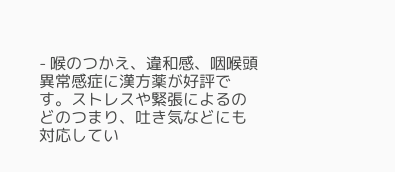- 喉のつかえ、違和感、咽喉頭異常感症に漢方薬が好評です。ストレスや緊張によるのどのつまり、吐き気などにも対応してい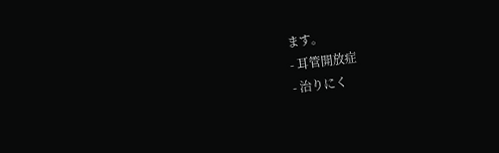ます。
- 耳管開放症
- 治りにく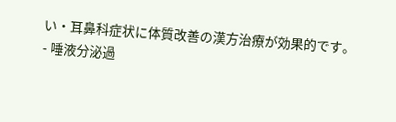い・耳鼻科症状に体質改善の漢方治療が効果的です。
- 唾液分泌過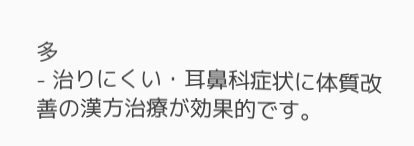多
- 治りにくい・耳鼻科症状に体質改善の漢方治療が効果的です。